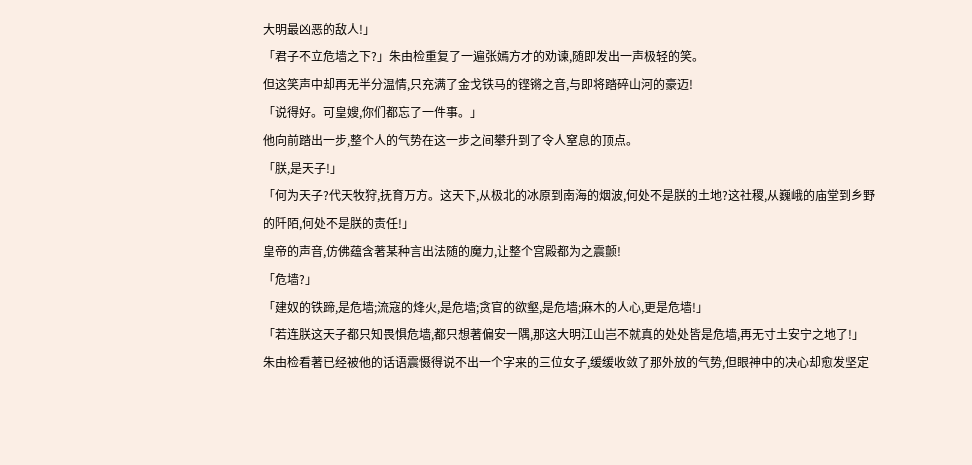大明最凶恶的敌人!」
「君子不立危墙之下?」朱由检重复了一遍张嫣方才的劝谏,随即发出一声极轻的笑。
但这笑声中却再无半分温情,只充满了金戈铁马的铿锵之音,与即将踏碎山河的豪迈!
「说得好。可皇嫂,你们都忘了一件事。」
他向前踏出一步,整个人的气势在这一步之间攀升到了令人窒息的顶点。
「朕,是天子!」
「何为天子?代天牧狩,抚育万方。这天下,从极北的冰原到南海的烟波,何处不是朕的土地?这社稷,从巍峨的庙堂到乡野的阡陌,何处不是朕的责任!」
皇帝的声音,仿佛蕴含著某种言出法随的魔力,让整个宫殿都为之震颤!
「危墙?」
「建奴的铁蹄,是危墙;流寇的烽火,是危墙;贪官的欲壑,是危墙;麻木的人心,更是危墙!」
「若连朕这天子都只知畏惧危墙,都只想著偏安一隅,那这大明江山岂不就真的处处皆是危墙,再无寸土安宁之地了!」
朱由检看著已经被他的话语震慑得说不出一个字来的三位女子,缓缓收敛了那外放的气势,但眼神中的决心却愈发坚定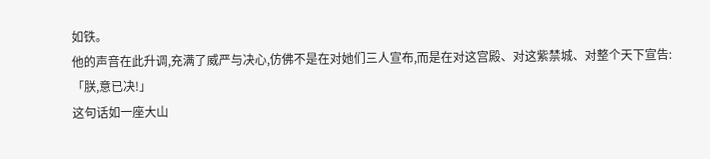如铁。
他的声音在此升调,充满了威严与决心,仿佛不是在对她们三人宣布,而是在对这宫殿、对这紫禁城、对整个天下宣告:
「朕,意已决!」
这句话如一座大山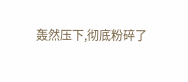轰然压下,彻底粉碎了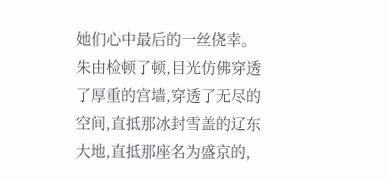她们心中最后的一丝侥幸。
朱由检顿了顿,目光仿佛穿透了厚重的宫墙,穿透了无尽的空间,直抵那冰封雪盖的辽东大地,直抵那座名为盛京的,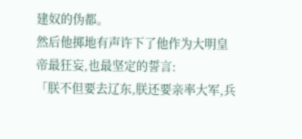建奴的伪都。
然后他掷地有声许下了他作为大明皇帝最狂妄,也最坚定的誓言:
「朕不但要去辽东,朕还要亲率大军,兵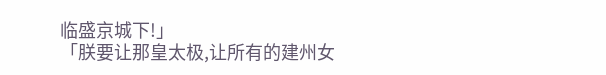临盛京城下!」
「朕要让那皇太极,让所有的建州女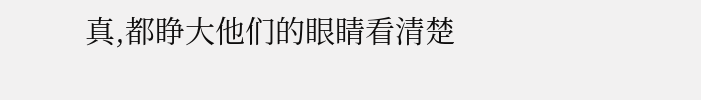真,都睁大他们的眼睛看清楚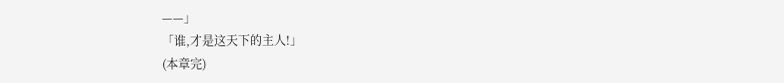——」
「谁,才是这天下的主人!」
(本章完)